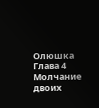Олюшка Глава 4 Молчание двоих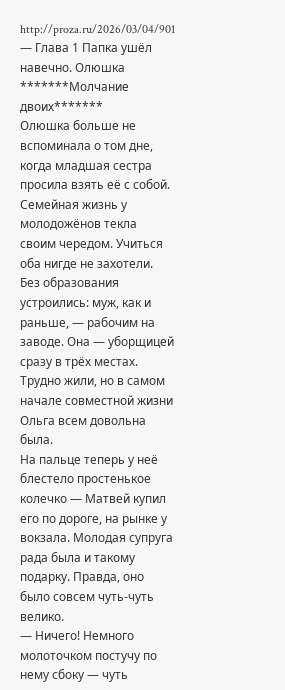http://proza.ru/2026/03/04/901 — Глава 1 Папка ушёл навечно. Олюшка
*******Молчание двоих*******
Олюшка больше не вспоминала о том дне, когда младшая сестра просила взять её с собой.
Семейная жизнь у молодожёнов текла своим чередом. Учиться оба нигде не захотели. Без образования устроились: муж, как и раньше, — рабочим на заводе. Она — уборщицей сразу в трёх местах. Трудно жили, но в самом начале совместной жизни Ольга всем довольна была.
На пальце теперь у неё блестело простенькое колечко — Матвей купил его по дороге, на рынке у вокзала. Молодая супруга рада была и такому подарку. Правда, оно было совсем чуть-чуть велико.
— Ничего! Немного молоточком постучу по нему сбоку — чуть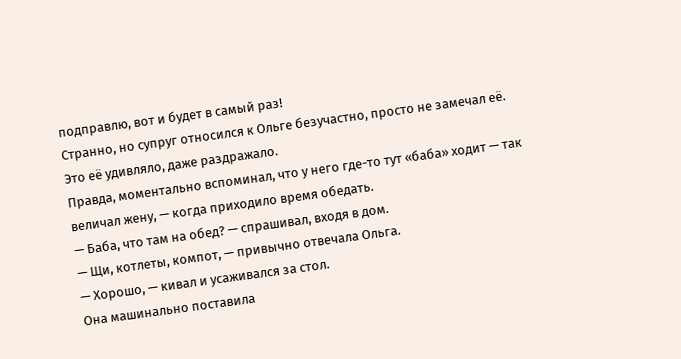подправлю, вот и будет в самый раз!
Странно, но супруг относился к Ольге безучастно, просто не замечал её. Это её удивляло, даже раздражало.
Правда, моментально вспоминал, что у него где-то тут «баба» ходит — так величал жену, — когда приходило время обедать.
— Баба, что там на обед? — спрашивал, входя в дом.
— Щи, котлеты, компот, — привычно отвечала Ольга.
— Хорошо, — кивал и усаживался за стол.
Она машинально поставила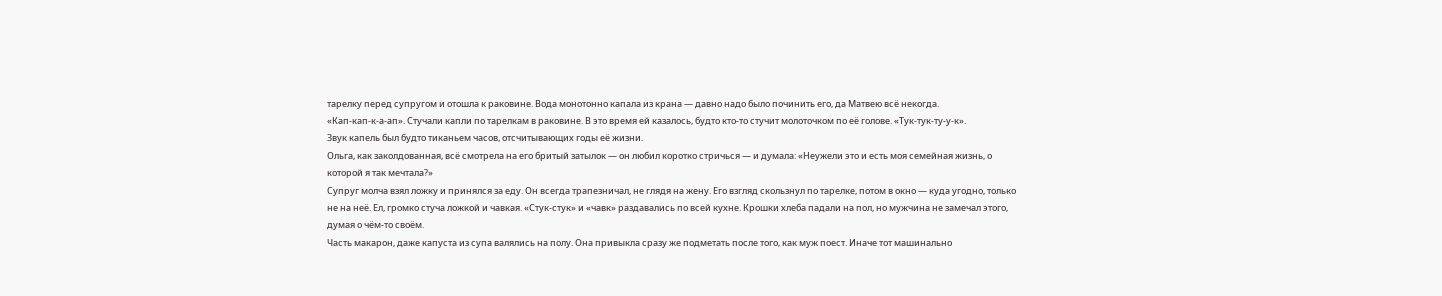тарелку перед супругом и отошла к раковине. Вода монотонно капала из крана — давно надо было починить его, да Матвею всё некогда.
«Кап-кап-к-а-ап». Стучали капли по тарелкам в раковине. В это время ей казалось, будто кто-то стучит молоточком по её голове. «Тук-тук-ту-у-к».
Звук капель был будто тиканьем часов, отсчитывающих годы её жизни.
Ольга, как заколдованная, всё смотрела на его бритый затылок — он любил коротко стричься — и думала: «Неужели это и есть моя семейная жизнь, о которой я так мечтала?»
Супруг молча взял ложку и принялся за еду. Он всегда трапезничал, не глядя на жену. Его взгляд скользнул по тарелке, потом в окно — куда угодно, только не на неё. Ел, громко стуча ложкой и чавкая. «Стук-стук» и «чавк» раздавались по всей кухне. Крошки хлеба падали на пол, но мужчина не замечал этого, думая о чём-то своём.
Часть макарон, даже капуста из супа валялись на полу. Она привыкла сразу же подметать после того, как муж поест. Иначе тот машинально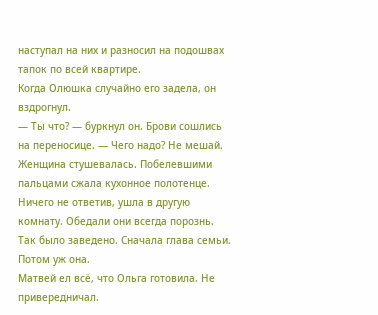наступал на них и разносил на подошвах тапок по всей квартире.
Когда Олюшка случайно его задела, он вздрогнул.
— Ты что? — буркнул он. Брови сошлись на переносице. — Чего надо? Не мешай.
Женщина стушевалась. Побелевшими пальцами сжала кухонное полотенце. Ничего не ответив, ушла в другую комнату. Обедали они всегда порознь. Так было заведено. Сначала глава семьи. Потом уж она.
Матвей ел всё, что Ольга готовила. Не привередничал.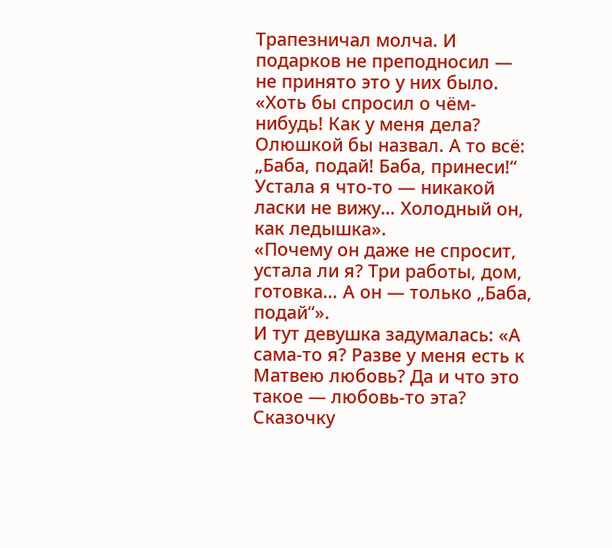Трапезничал молча. И подарков не преподносил — не принято это у них было.
«Хоть бы спросил о чём-нибудь! Как у меня дела? Олюшкой бы назвал. А то всё: „Баба, подай! Баба, принеси!“ Устала я что-то — никакой ласки не вижу… Холодный он, как ледышка».
«Почему он даже не спросит, устала ли я? Три работы, дом, готовка… А он — только „Баба, подай“».
И тут девушка задумалась: «А сама-то я? Разве у меня есть к Матвею любовь? Да и что это такое — любовь-то эта? Сказочку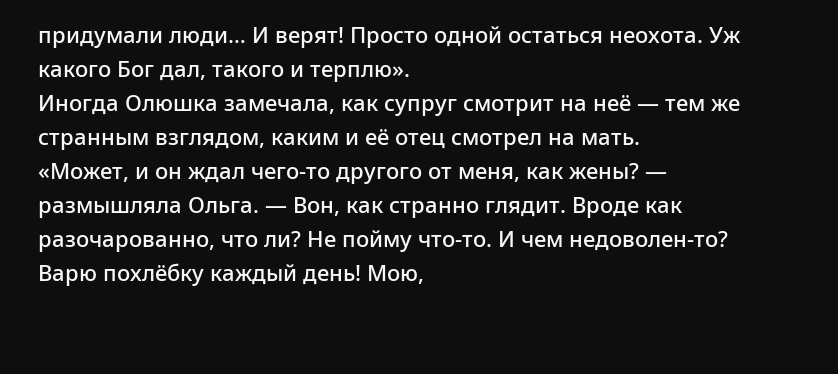придумали люди… И верят! Просто одной остаться неохота. Уж какого Бог дал, такого и терплю».
Иногда Олюшка замечала, как супруг смотрит на неё — тем же странным взглядом, каким и её отец смотрел на мать.
«Может, и он ждал чего-то другого от меня, как жены? — размышляла Ольга. — Вон, как странно глядит. Вроде как разочарованно, что ли? Не пойму что-то. И чем недоволен-то? Варю похлёбку каждый день! Мою,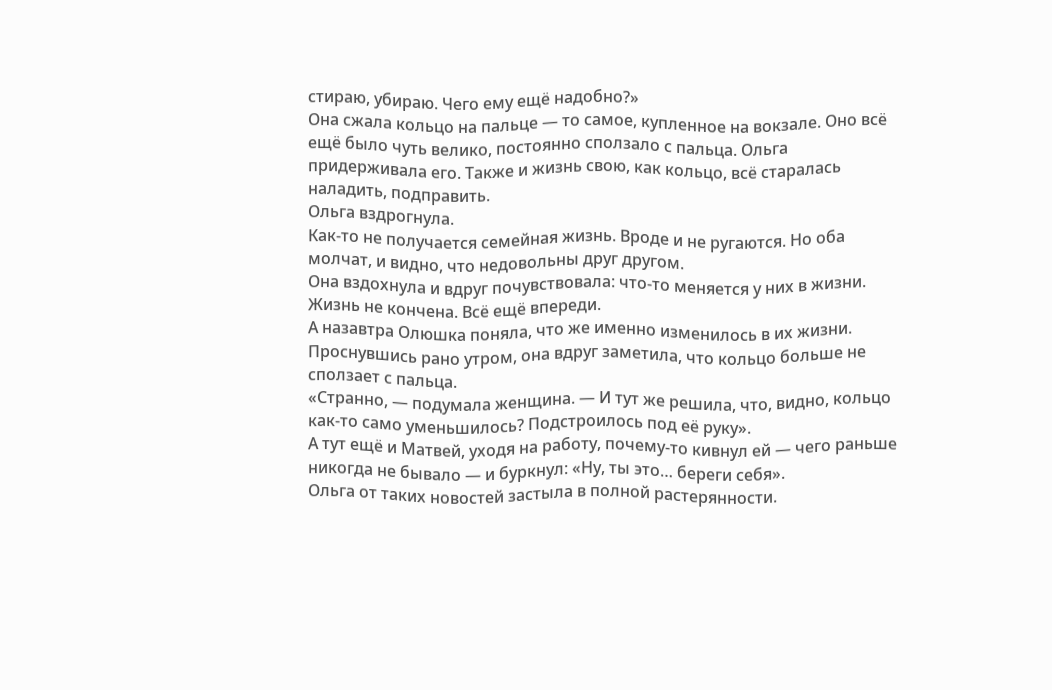стираю, убираю. Чего ему ещё надобно?»
Она сжала кольцо на пальце — то самое, купленное на вокзале. Оно всё ещё было чуть велико, постоянно сползало с пальца. Ольга придерживала его. Также и жизнь свою, как кольцо, всё старалась наладить, подправить.
Ольга вздрогнула.
Как-то не получается семейная жизнь. Вроде и не ругаются. Но оба молчат, и видно, что недовольны друг другом.
Она вздохнула и вдруг почувствовала: что-то меняется у них в жизни. Жизнь не кончена. Всё ещё впереди.
А назавтра Олюшка поняла, что же именно изменилось в их жизни. Проснувшись рано утром, она вдруг заметила, что кольцо больше не сползает с пальца.
«Странно, — подумала женщина. — И тут же решила, что, видно, кольцо как-то само уменьшилось? Подстроилось под её руку».
А тут ещё и Матвей, уходя на работу, почему-то кивнул ей — чего раньше никогда не бывало — и буркнул: «Ну, ты это… береги себя».
Ольга от таких новостей застыла в полной растерянности.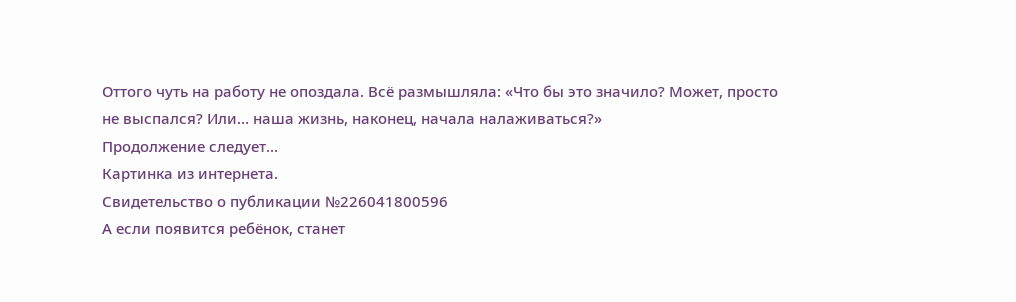Оттого чуть на работу не опоздала. Всё размышляла: «Что бы это значило? Может, просто не выспался? Или… наша жизнь, наконец, начала налаживаться?»
Продолжение следует...
Картинка из интернета.
Свидетельство о публикации №226041800596
А если появится ребёнок, станет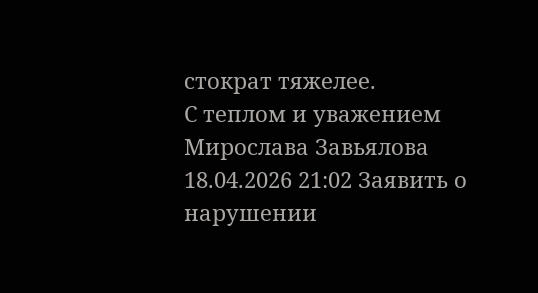стократ тяжелее.
С теплом и уважением
Мирослава Завьялова 18.04.2026 21:02 Заявить о нарушении